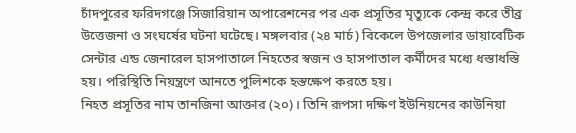চাঁদপুরের ফরিদগঞ্জে সিজারিয়ান অপারেশনের পর এক প্রসূতির মৃত্যুকে কেন্দ্র করে তীব্র উত্তেজনা ও সংঘর্ষের ঘটনা ঘটেছে। মঙ্গলবার (২৪ মার্চ) বিকেলে উপজেলার ডায়াবেটিক সেন্টার এন্ড জেনারেল হাসপাতালে নিহতের স্বজন ও হাসপাতাল কর্মীদের মধ্যে ধস্তাধস্তি হয়। পরিস্থিতি নিয়ন্ত্রণে আনতে পুলিশকে হস্তক্ষেপ করতে হয়।
নিহত প্রসূতির নাম তানজিনা আক্তার (২০)। তিনি রূপসা দক্ষিণ ইউনিয়নের কাউনিয়া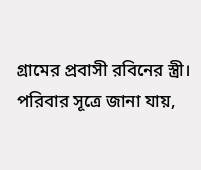গ্রামের প্রবাসী রবিনের স্ত্রী।
পরিবার সূত্রে জানা যায়,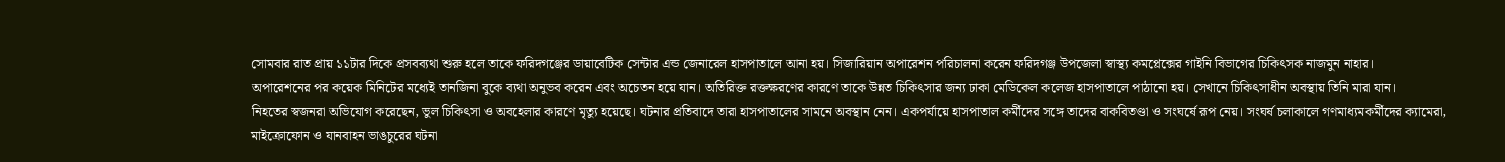সোমবার রাত প্রায় ১১টার দিকে প্রসবব্যথা শুরু হলে তাকে ফরিদগঞ্জের ডায়াবেটিক সেন্টার এন্ড জেনারেল হাসপাতালে আনা হয়। সিজারিয়ান অপারেশন পরিচালনা করেন ফরিদগঞ্জ উপজেলা স্বাস্থ্য কমপ্লেক্সের গাইনি বিভাগের চিকিৎসক নাজমুন নাহার।
অপারেশনের পর কয়েক মিনিটের মধ্যেই তানজিনা বুকে ব্যথা অনুভব করেন এবং অচেতন হয়ে যান। অতিরিক্ত রক্তক্ষরণের কারণে তাকে উন্নত চিকিৎসার জন্য ঢাকা মেডিকেল কলেজ হাসপাতালে পাঠানো হয়। সেখানে চিকিৎসাধীন অবস্থায় তিনি মারা যান।
নিহতের স্বজনরা অভিযোগ করেছেন, ভুল চিকিৎসা ও অবহেলার কারণে মৃত্যু হয়েছে। ঘটনার প্রতিবাদে তারা হাসপাতালের সামনে অবস্থান নেন। একপর্যায়ে হাসপাতাল কর্মীদের সঙ্গে তাদের বাকবিতণ্ডা ও সংঘর্ষে রূপ নেয়। সংঘর্ষ চলাকালে গণমাধ্যমকর্মীদের ক্যামেরা, মাইক্রোফোন ও যানবাহন ভাঙচুরের ঘটনা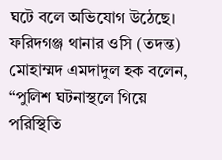ঘটে বলে অভিযোগ উঠেছে।
ফরিদগঞ্জ থানার ওসি (তদন্ত) মোহাম্মদ এমদাদুল হক বলেন, “পুলিশ ঘটনাস্থলে গিয়ে পরিস্থিতি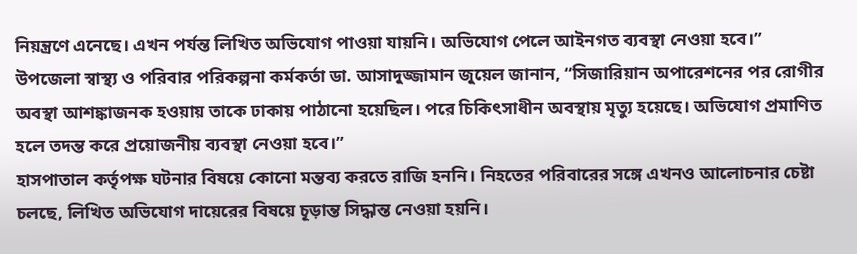নিয়ন্ত্রণে এনেছে। এখন পর্যন্ত লিখিত অভিযোগ পাওয়া যায়নি। অভিযোগ পেলে আইনগত ব্যবস্থা নেওয়া হবে।”
উপজেলা স্বাস্থ্য ও পরিবার পরিকল্পনা কর্মকর্তা ডা. আসাদুজ্জামান জুয়েল জানান, “সিজারিয়ান অপারেশনের পর রোগীর অবস্থা আশঙ্কাজনক হওয়ায় তাকে ঢাকায় পাঠানো হয়েছিল। পরে চিকিৎসাধীন অবস্থায় মৃত্যু হয়েছে। অভিযোগ প্রমাণিত হলে তদন্ত করে প্রয়োজনীয় ব্যবস্থা নেওয়া হবে।”
হাসপাতাল কর্তৃপক্ষ ঘটনার বিষয়ে কোনো মন্তব্য করতে রাজি হননি। নিহতের পরিবারের সঙ্গে এখনও আলোচনার চেষ্টা চলছে, লিখিত অভিযোগ দায়েরের বিষয়ে চূড়ান্ত সিদ্ধান্ত নেওয়া হয়নি।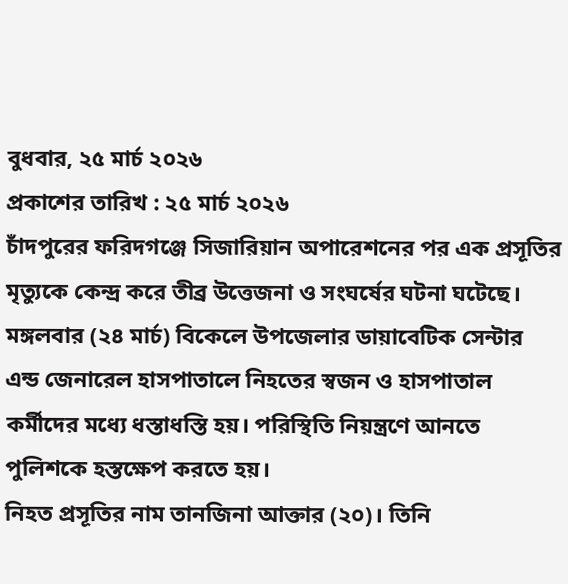বুধবার, ২৫ মার্চ ২০২৬
প্রকাশের তারিখ : ২৫ মার্চ ২০২৬
চাঁদপুরের ফরিদগঞ্জে সিজারিয়ান অপারেশনের পর এক প্রসূতির মৃত্যুকে কেন্দ্র করে তীব্র উত্তেজনা ও সংঘর্ষের ঘটনা ঘটেছে। মঙ্গলবার (২৪ মার্চ) বিকেলে উপজেলার ডায়াবেটিক সেন্টার এন্ড জেনারেল হাসপাতালে নিহতের স্বজন ও হাসপাতাল কর্মীদের মধ্যে ধস্তাধস্তি হয়। পরিস্থিতি নিয়ন্ত্রণে আনতে পুলিশকে হস্তক্ষেপ করতে হয়।
নিহত প্রসূতির নাম তানজিনা আক্তার (২০)। তিনি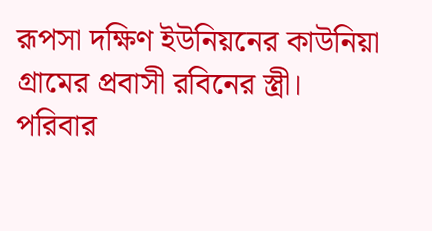রূপসা দক্ষিণ ইউনিয়নের কাউনিয়া গ্রামের প্রবাসী রবিনের স্ত্রী।
পরিবার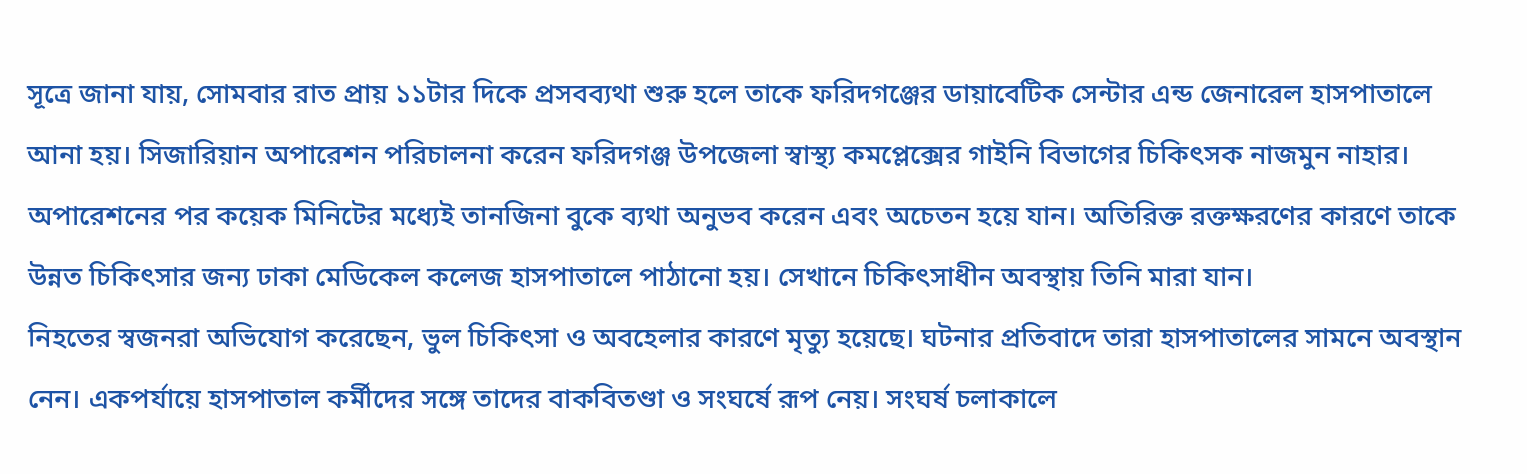সূত্রে জানা যায়, সোমবার রাত প্রায় ১১টার দিকে প্রসবব্যথা শুরু হলে তাকে ফরিদগঞ্জের ডায়াবেটিক সেন্টার এন্ড জেনারেল হাসপাতালে আনা হয়। সিজারিয়ান অপারেশন পরিচালনা করেন ফরিদগঞ্জ উপজেলা স্বাস্থ্য কমপ্লেক্সের গাইনি বিভাগের চিকিৎসক নাজমুন নাহার।
অপারেশনের পর কয়েক মিনিটের মধ্যেই তানজিনা বুকে ব্যথা অনুভব করেন এবং অচেতন হয়ে যান। অতিরিক্ত রক্তক্ষরণের কারণে তাকে উন্নত চিকিৎসার জন্য ঢাকা মেডিকেল কলেজ হাসপাতালে পাঠানো হয়। সেখানে চিকিৎসাধীন অবস্থায় তিনি মারা যান।
নিহতের স্বজনরা অভিযোগ করেছেন, ভুল চিকিৎসা ও অবহেলার কারণে মৃত্যু হয়েছে। ঘটনার প্রতিবাদে তারা হাসপাতালের সামনে অবস্থান নেন। একপর্যায়ে হাসপাতাল কর্মীদের সঙ্গে তাদের বাকবিতণ্ডা ও সংঘর্ষে রূপ নেয়। সংঘর্ষ চলাকালে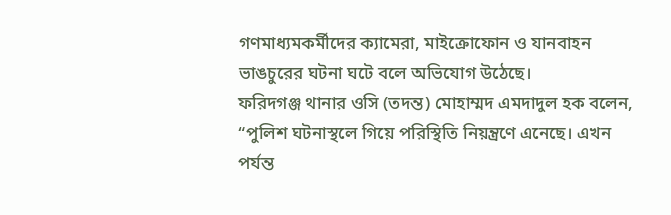গণমাধ্যমকর্মীদের ক্যামেরা, মাইক্রোফোন ও যানবাহন ভাঙচুরের ঘটনা ঘটে বলে অভিযোগ উঠেছে।
ফরিদগঞ্জ থানার ওসি (তদন্ত) মোহাম্মদ এমদাদুল হক বলেন, “পুলিশ ঘটনাস্থলে গিয়ে পরিস্থিতি নিয়ন্ত্রণে এনেছে। এখন পর্যন্ত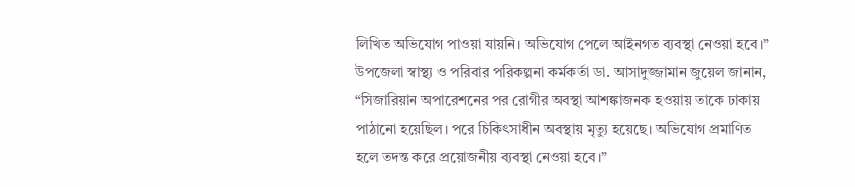লিখিত অভিযোগ পাওয়া যায়নি। অভিযোগ পেলে আইনগত ব্যবস্থা নেওয়া হবে।”
উপজেলা স্বাস্থ্য ও পরিবার পরিকল্পনা কর্মকর্তা ডা. আসাদুজ্জামান জুয়েল জানান, “সিজারিয়ান অপারেশনের পর রোগীর অবস্থা আশঙ্কাজনক হওয়ায় তাকে ঢাকায় পাঠানো হয়েছিল। পরে চিকিৎসাধীন অবস্থায় মৃত্যু হয়েছে। অভিযোগ প্রমাণিত হলে তদন্ত করে প্রয়োজনীয় ব্যবস্থা নেওয়া হবে।”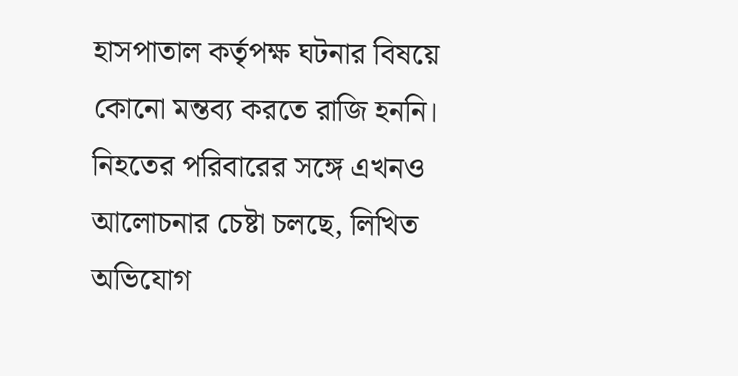হাসপাতাল কর্তৃপক্ষ ঘটনার বিষয়ে কোনো মন্তব্য করতে রাজি হননি। নিহতের পরিবারের সঙ্গে এখনও আলোচনার চেষ্টা চলছে, লিখিত অভিযোগ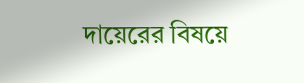দায়েরের বিষয়ে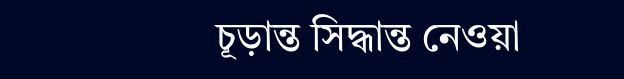চূড়ান্ত সিদ্ধান্ত নেওয়া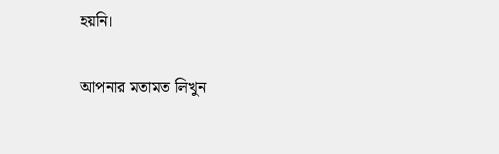হয়নি।

আপনার মতামত লিখুন